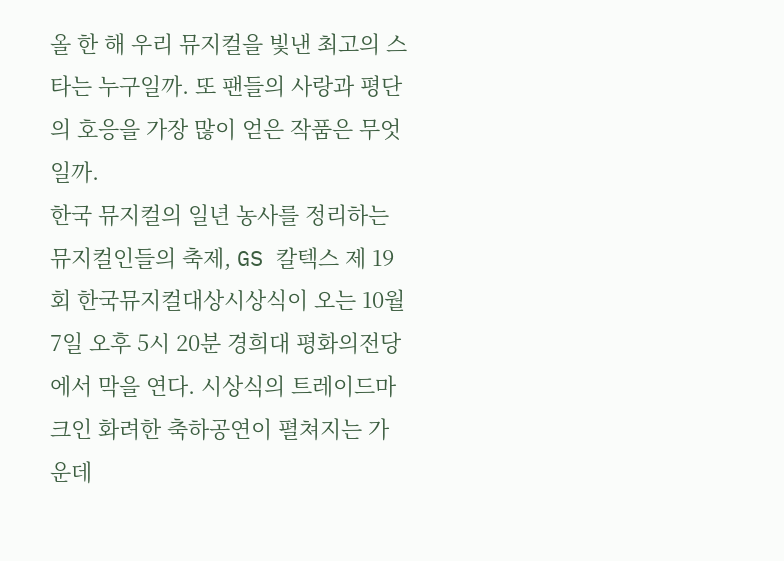올 한 해 우리 뮤지컬을 빛낸 최고의 스타는 누구일까. 또 팬들의 사랑과 평단의 호응을 가장 많이 얻은 작품은 무엇일까.
한국 뮤지컬의 일년 농사를 정리하는 뮤지컬인들의 축제, GS 칼텍스 제 19회 한국뮤지컬대상시상식이 오는 10월 7일 오후 5시 20분 경희대 평화의전당에서 막을 연다. 시상식의 트레이드마크인 화려한 축하공연이 펼쳐지는 가운데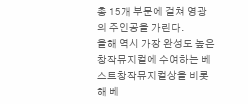총 15개 부문에 걸쳐 영광의 주인공을 가린다.
올해 역시 가장 완성도 높은 창작뮤지컬에 수여하는 베스트창작뮤지컬상을 비롯해 베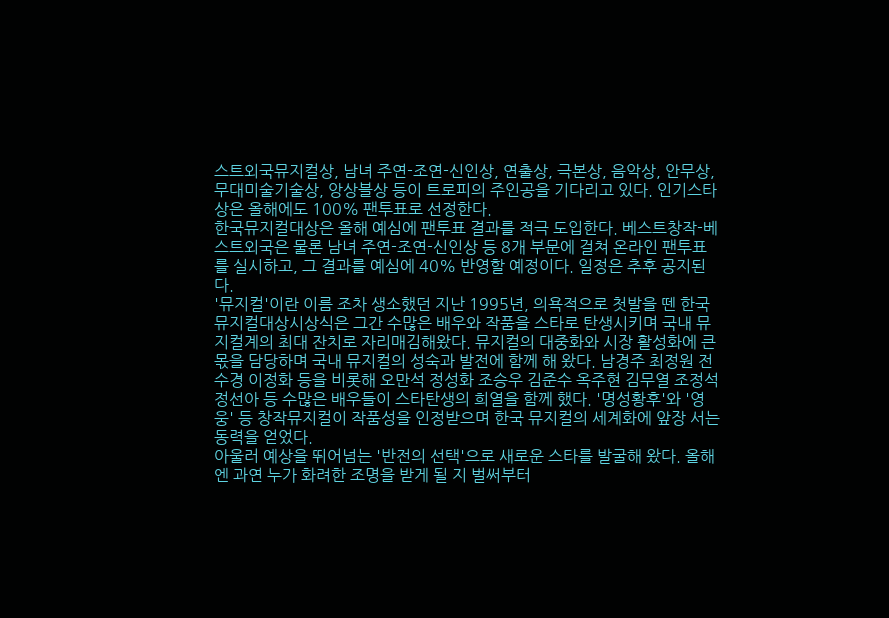스트외국뮤지컬상, 남녀 주연-조연-신인상, 연출상, 극본상, 음악상, 안무상, 무대미술기술상, 앙상블상 등이 트로피의 주인공을 기다리고 있다. 인기스타상은 올해에도 100% 팬투표로 선정한다.
한국뮤지컬대상은 올해 예심에 팬투표 결과를 적극 도입한다. 베스트창작-베스트외국은 물론 남녀 주연-조연-신인상 등 8개 부문에 걸쳐 온라인 팬투표를 실시하고, 그 결과를 예심에 40% 반영할 예정이다. 일정은 추후 공지된다.
'뮤지컬'이란 이름 조차 생소했던 지난 1995년, 의욕적으로 첫발을 뗀 한국뮤지컬대상시상식은 그간 수많은 배우와 작품을 스타로 탄생시키며 국내 뮤지컬계의 최대 잔치로 자리매김해왔다. 뮤지컬의 대중화와 시장 활성화에 큰 몫을 담당하며 국내 뮤지컬의 성숙과 발전에 함께 해 왔다. 남경주 최정원 전수경 이정화 등을 비롯해 오만석 정성화 조승우 김준수 옥주현 김무열 조정석 정선아 등 수많은 배우들이 스타탄생의 희열을 함께 했다. '명성황후'와 '영웅' 등 창작뮤지컬이 작품성을 인정받으며 한국 뮤지컬의 세계화에 앞장 서는 동력을 얻었다.
아울러 예상을 뛰어넘는 '반전의 선택'으로 새로운 스타를 발굴해 왔다. 올해엔 과연 누가 화려한 조명을 받게 될 지 벌써부터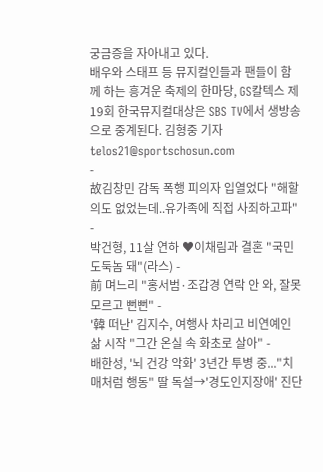궁금증을 자아내고 있다.
배우와 스태프 등 뮤지컬인들과 팬들이 함께 하는 흥겨운 축제의 한마당, GS칼텍스 제19회 한국뮤지컬대상은 SBS TV에서 생방송으로 중계된다. 김형중 기자 telos21@sportschosun.com
-
故김창민 감독 폭행 피의자 입열었다 "해할 의도 없었는데..유가족에 직접 사죄하고파" -
박건형, 11살 연하 ♥이채림과 결혼 "국민 도둑놈 돼"(라스) -
前 며느리 "홍서범·조갑경 연락 안 와, 잘못 모르고 뻔뻔" -
'韓 떠난' 김지수, 여행사 차리고 비연예인 삶 시작 "그간 온실 속 화초로 살아" -
배한성, '뇌 건강 악화' 3년간 투병 중..."치매처럼 행동" 딸 독설→'경도인지장애' 진단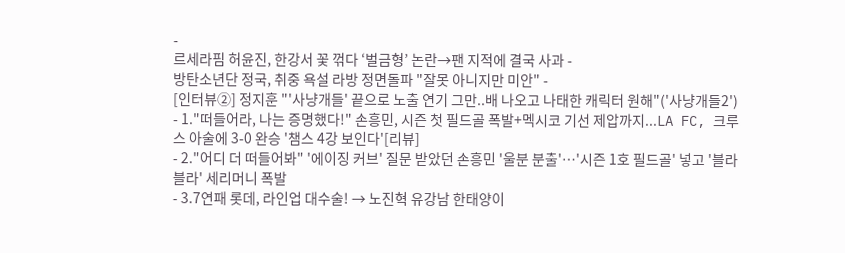-
르세라핌 허윤진, 한강서 꽃 꺾다 ‘벌금형’ 논란→팬 지적에 결국 사과 -
방탄소년단 정국, 취중 욕설 라방 정면돌파 "잘못 아니지만 미안" -
[인터뷰②] 정지훈 "'사냥개들' 끝으로 노출 연기 그만..배 나오고 나태한 캐릭터 원해"('사냥개들2')
- 1."떠들어라, 나는 증명했다!" 손흥민, 시즌 첫 필드골 폭발+멕시코 기선 제압까지...LA FC, 크루스 아술에 3-0 완승 '챔스 4강 보인다'[리뷰]
- 2."어디 더 떠들어봐" '에이징 커브' 질문 받았던 손흥민 '울분 분출'…'시즌 1호 필드골' 넣고 '블라블라' 세리머니 폭발
- 3.7연패 롯데, 라인업 대수술! → 노진혁 유강남 한태양이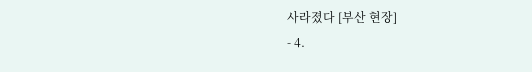사라졌다 [부산 현장]
- 4.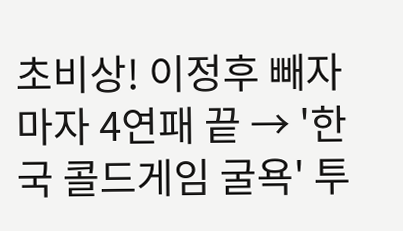초비상! 이정후 빼자마자 4연패 끝 → '한국 콜드게임 굴욕' 투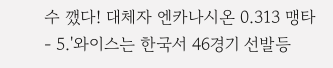수 깼다! 대체자 엔카나시온 0.313 맹타
- 5.'와이스는 한국서 46경기 선발등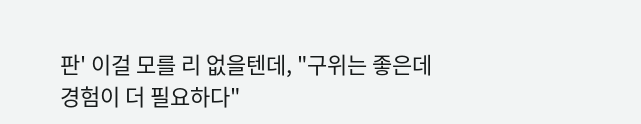판' 이걸 모를 리 없을텐데, "구위는 좋은데 경험이 더 필요하다"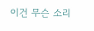이건 무슨 소리